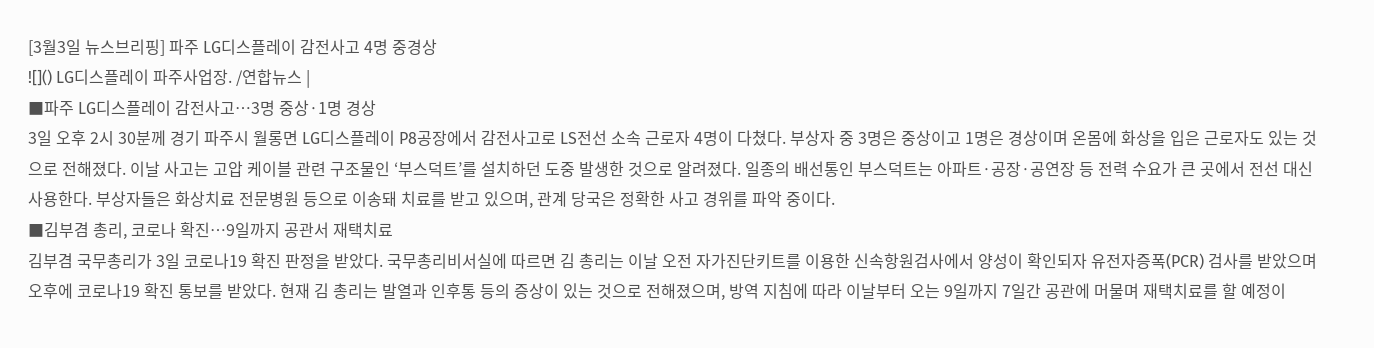[3월3일 뉴스브리핑] 파주 LG디스플레이 감전사고 4명 중경상
![]() LG디스플레이 파주사업장. /연합뉴스 |
■파주 LG디스플레이 감전사고…3명 중상·1명 경상
3일 오후 2시 30분께 경기 파주시 월롱면 LG디스플레이 P8공장에서 감전사고로 LS전선 소속 근로자 4명이 다쳤다. 부상자 중 3명은 중상이고 1명은 경상이며 온몸에 화상을 입은 근로자도 있는 것으로 전해졌다. 이날 사고는 고압 케이블 관련 구조물인 ‘부스덕트’를 설치하던 도중 발생한 것으로 알려졌다. 일종의 배선통인 부스덕트는 아파트·공장·공연장 등 전력 수요가 큰 곳에서 전선 대신 사용한다. 부상자들은 화상치료 전문병원 등으로 이송돼 치료를 받고 있으며, 관계 당국은 정확한 사고 경위를 파악 중이다.
■김부겸 총리, 코로나 확진…9일까지 공관서 재택치료
김부겸 국무총리가 3일 코로나19 확진 판정을 받았다. 국무총리비서실에 따르면 김 총리는 이날 오전 자가진단키트를 이용한 신속항원검사에서 양성이 확인되자 유전자증폭(PCR) 검사를 받았으며 오후에 코로나19 확진 통보를 받았다. 현재 김 총리는 발열과 인후통 등의 증상이 있는 것으로 전해졌으며, 방역 지침에 따라 이날부터 오는 9일까지 7일간 공관에 머물며 재택치료를 할 예정이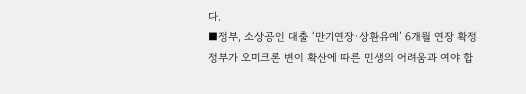다.
■정부, 소상공인 대출 ‘만기연장·상환유예’ 6개월 연장 확정
정부가 오미크론 변이 확산에 따른 민생의 어려움과 여야 합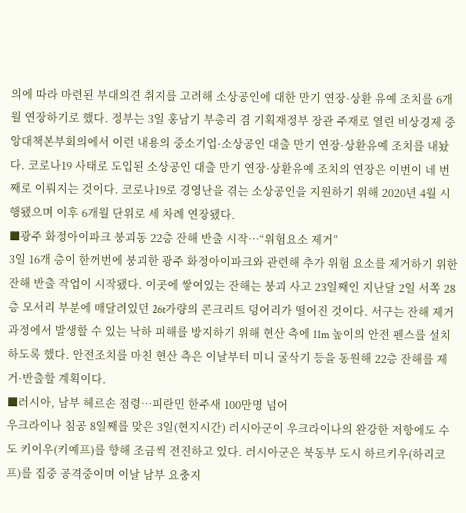의에 따라 마련된 부대의견 취지를 고려해 소상공인에 대한 만기 연장·상환 유예 조치를 6개월 연장하기로 했다. 정부는 3일 홍남기 부총리 겸 기획재정부 장관 주재로 열린 비상경제 중앙대책본부회의에서 이런 내용의 중소기업·소상공인 대출 만기 연장·상환유예 조치를 내놨다. 코로나19 사태로 도입된 소상공인 대출 만기 연장·상환유예 조치의 연장은 이번이 네 번째로 이뤄지는 것이다. 코로나19로 경영난을 겪는 소상공인을 지원하기 위해 2020년 4월 시행됐으며 이후 6개월 단위로 세 차례 연장됐다.
■광주 화정아이파크 붕괴동 22층 잔해 반출 시작…“위험요소 제거”
3일 16개 층이 한꺼번에 붕괴한 광주 화정아이파크와 관련해 추가 위험 요소를 제거하기 위한 잔해 반출 작업이 시작됐다. 이곳에 쌓여있는 잔해는 붕괴 사고 23일째인 지난달 2일 서쪽 28층 모서리 부분에 매달려있던 26t가량의 콘크리트 덩어리가 떨어진 것이다. 서구는 잔해 제거 과정에서 발생할 수 있는 낙하 피해를 방지하기 위해 현산 측에 11m 높이의 안전 펜스를 설치하도록 했다. 안전조치를 마친 현산 측은 이날부터 미니 굴삭기 등을 동원해 22층 잔해를 제거·반출할 계획이다.
■러시아, 남부 헤르손 점령…피란민 한주새 100만명 넘어
우크라이나 침공 8일째를 맞은 3일(현지시간) 러시아군이 우크라이나의 완강한 저항에도 수도 키이우(키예프)를 향해 조금씩 전진하고 있다. 러시아군은 북동부 도시 하르키우(하리코프)를 집중 공격중이며 이날 남부 요충지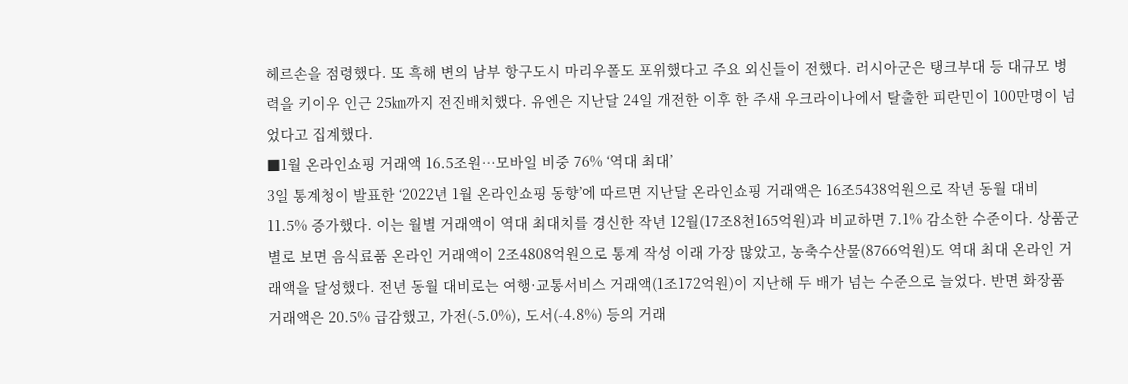헤르손을 점령했다. 또 흑해 변의 남부 항구도시 마리우폴도 포위했다고 주요 외신들이 전했다. 러시아군은 탱크부대 등 대규모 병력을 키이우 인근 25㎞까지 전진배치했다. 유엔은 지난달 24일 개전한 이후 한 주새 우크라이나에서 탈출한 피란민이 100만명이 넘었다고 집계했다.
■1월 온라인쇼핑 거래액 16.5조원…모바일 비중 76% ‘역대 최대’
3일 통계청이 발표한 ‘2022년 1월 온라인쇼핑 동향’에 따르면 지난달 온라인쇼핑 거래액은 16조5438억원으로 작년 동월 대비 11.5% 증가했다. 이는 월별 거래액이 역대 최대치를 경신한 작년 12월(17조8천165억원)과 비교하면 7.1% 감소한 수준이다. 상품군별로 보면 음식료품 온라인 거래액이 2조4808억원으로 통계 작성 이래 가장 많았고, 농축수산물(8766억원)도 역대 최대 온라인 거래액을 달성했다. 전년 동월 대비로는 여행·교통서비스 거래액(1조172억원)이 지난해 두 배가 넘는 수준으로 늘었다. 반면 화장품 거래액은 20.5% 급감했고, 가전(-5.0%), 도서(-4.8%) 등의 거래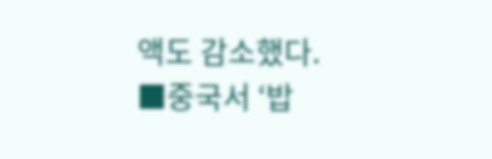액도 감소했다.
■중국서 ‘밥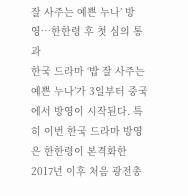잘 사주는 예쁜 누나’ 방영…한한령 후 첫 심의 통과
한국 드라마 ‘밥 잘 사주는 예쁜 누나’가 3일부터 중국에서 방영이 시작된다. 특히 이번 한국 드라마 방영은 한한령이 본격화한 2017년 이후 처음 광전총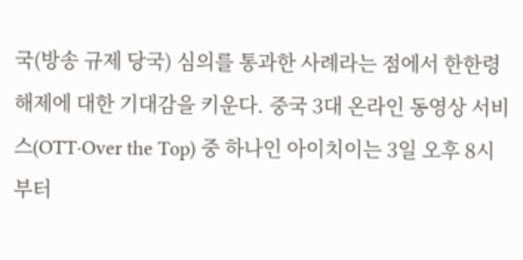국(방송 규제 당국) 심의를 통과한 사례라는 점에서 한한령 해제에 대한 기대감을 키운다. 중국 3대 온라인 동영상 서비스(OTT·Over the Top) 중 하나인 아이치이는 3일 오후 8시부터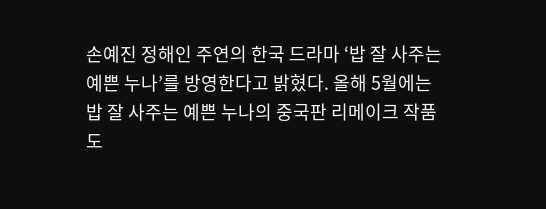손예진 정해인 주연의 한국 드라마 ‘밥 잘 사주는 예쁜 누나’를 방영한다고 밝혔다. 올해 5월에는 밥 잘 사주는 예쁜 누나의 중국판 리메이크 작품도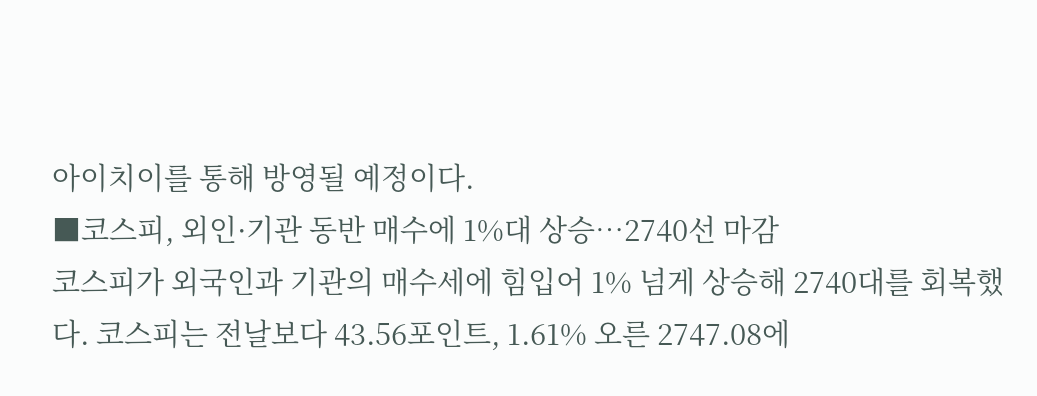아이치이를 통해 방영될 예정이다.
■코스피, 외인·기관 동반 매수에 1%대 상승…2740선 마감
코스피가 외국인과 기관의 매수세에 힘입어 1% 넘게 상승해 2740대를 회복했다. 코스피는 전날보다 43.56포인트, 1.61% 오른 2747.08에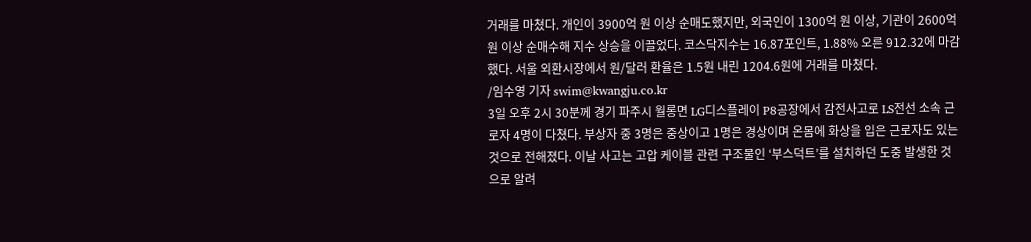거래를 마쳤다. 개인이 3900억 원 이상 순매도했지만, 외국인이 1300억 원 이상, 기관이 2600억 원 이상 순매수해 지수 상승을 이끌었다. 코스닥지수는 16.87포인트, 1.88% 오른 912.32에 마감했다. 서울 외환시장에서 원/달러 환율은 1.5원 내린 1204.6원에 거래를 마쳤다.
/임수영 기자 swim@kwangju.co.kr
3일 오후 2시 30분께 경기 파주시 월롱면 LG디스플레이 P8공장에서 감전사고로 LS전선 소속 근로자 4명이 다쳤다. 부상자 중 3명은 중상이고 1명은 경상이며 온몸에 화상을 입은 근로자도 있는 것으로 전해졌다. 이날 사고는 고압 케이블 관련 구조물인 ‘부스덕트’를 설치하던 도중 발생한 것으로 알려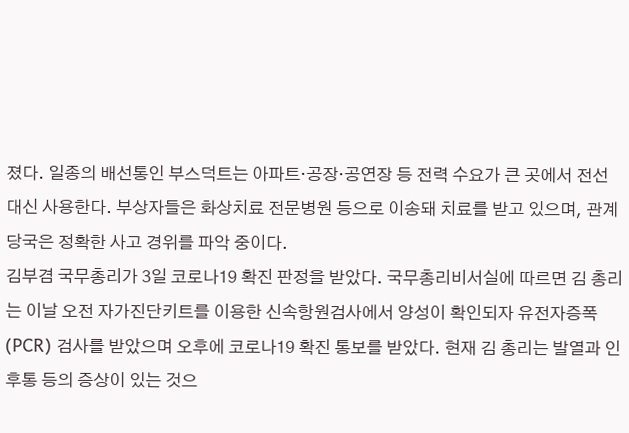졌다. 일종의 배선통인 부스덕트는 아파트·공장·공연장 등 전력 수요가 큰 곳에서 전선 대신 사용한다. 부상자들은 화상치료 전문병원 등으로 이송돼 치료를 받고 있으며, 관계 당국은 정확한 사고 경위를 파악 중이다.
김부겸 국무총리가 3일 코로나19 확진 판정을 받았다. 국무총리비서실에 따르면 김 총리는 이날 오전 자가진단키트를 이용한 신속항원검사에서 양성이 확인되자 유전자증폭(PCR) 검사를 받았으며 오후에 코로나19 확진 통보를 받았다. 현재 김 총리는 발열과 인후통 등의 증상이 있는 것으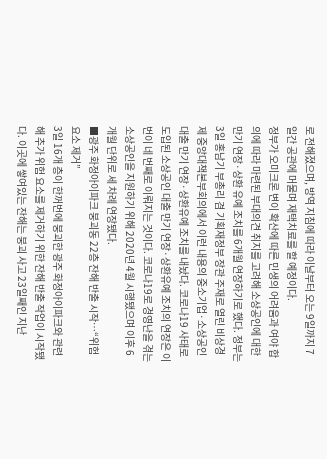로 전해졌으며, 방역 지침에 따라 이날부터 오는 9일까지 7일간 공관에 머물며 재택치료를 할 예정이다.
정부가 오미크론 변이 확산에 따른 민생의 어려움과 여야 합의에 따라 마련된 부대의견 취지를 고려해 소상공인에 대한 만기 연장·상환 유예 조치를 6개월 연장하기로 했다. 정부는 3일 홍남기 부총리 겸 기획재정부 장관 주재로 열린 비상경제 중앙대책본부회의에서 이런 내용의 중소기업·소상공인 대출 만기 연장·상환유예 조치를 내놨다. 코로나19 사태로 도입된 소상공인 대출 만기 연장·상환유예 조치의 연장은 이번이 네 번째로 이뤄지는 것이다. 코로나19로 경영난을 겪는 소상공인을 지원하기 위해 2020년 4월 시행됐으며 이후 6개월 단위로 세 차례 연장됐다.
■광주 화정아이파크 붕괴동 22층 잔해 반출 시작…“위험요소 제거”
3일 16개 층이 한꺼번에 붕괴한 광주 화정아이파크와 관련해 추가 위험 요소를 제거하기 위한 잔해 반출 작업이 시작됐다. 이곳에 쌓여있는 잔해는 붕괴 사고 23일째인 지난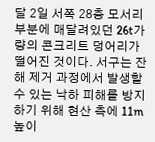달 2일 서쪽 28층 모서리 부분에 매달려있던 26t가량의 콘크리트 덩어리가 떨어진 것이다. 서구는 잔해 제거 과정에서 발생할 수 있는 낙하 피해를 방지하기 위해 현산 측에 11m 높이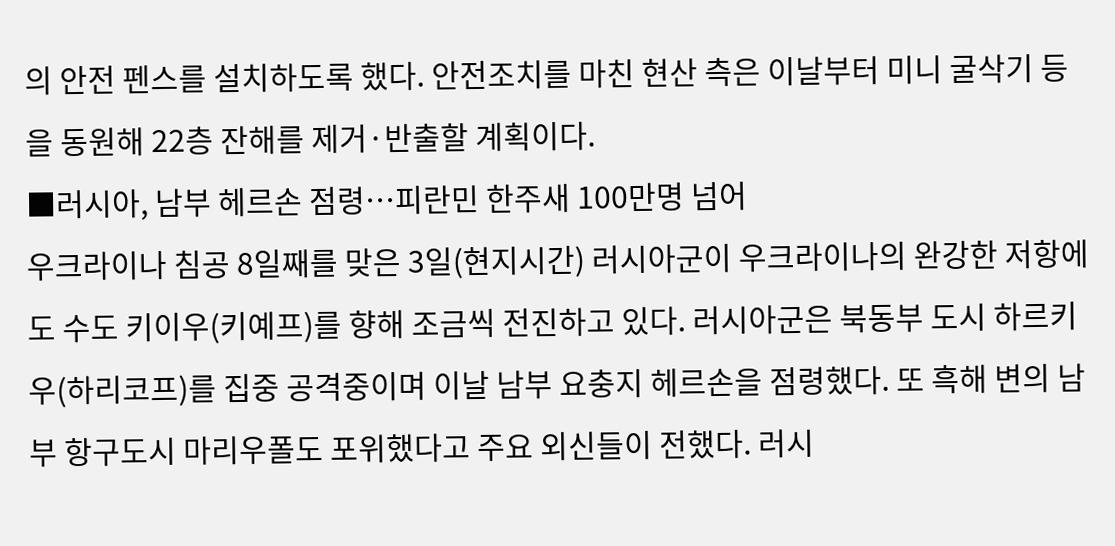의 안전 펜스를 설치하도록 했다. 안전조치를 마친 현산 측은 이날부터 미니 굴삭기 등을 동원해 22층 잔해를 제거·반출할 계획이다.
■러시아, 남부 헤르손 점령…피란민 한주새 100만명 넘어
우크라이나 침공 8일째를 맞은 3일(현지시간) 러시아군이 우크라이나의 완강한 저항에도 수도 키이우(키예프)를 향해 조금씩 전진하고 있다. 러시아군은 북동부 도시 하르키우(하리코프)를 집중 공격중이며 이날 남부 요충지 헤르손을 점령했다. 또 흑해 변의 남부 항구도시 마리우폴도 포위했다고 주요 외신들이 전했다. 러시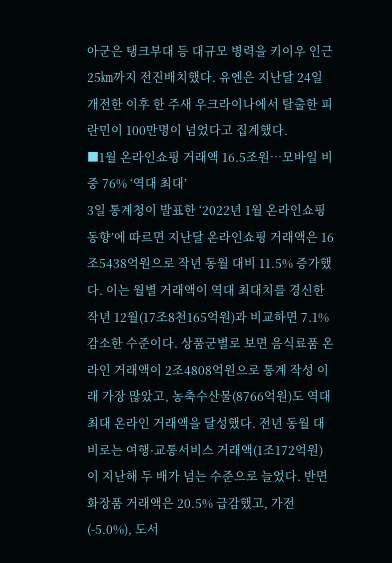아군은 탱크부대 등 대규모 병력을 키이우 인근 25㎞까지 전진배치했다. 유엔은 지난달 24일 개전한 이후 한 주새 우크라이나에서 탈출한 피란민이 100만명이 넘었다고 집계했다.
■1월 온라인쇼핑 거래액 16.5조원…모바일 비중 76% ‘역대 최대’
3일 통계청이 발표한 ‘2022년 1월 온라인쇼핑 동향’에 따르면 지난달 온라인쇼핑 거래액은 16조5438억원으로 작년 동월 대비 11.5% 증가했다. 이는 월별 거래액이 역대 최대치를 경신한 작년 12월(17조8천165억원)과 비교하면 7.1% 감소한 수준이다. 상품군별로 보면 음식료품 온라인 거래액이 2조4808억원으로 통계 작성 이래 가장 많았고, 농축수산물(8766억원)도 역대 최대 온라인 거래액을 달성했다. 전년 동월 대비로는 여행·교통서비스 거래액(1조172억원)이 지난해 두 배가 넘는 수준으로 늘었다. 반면 화장품 거래액은 20.5% 급감했고, 가전(-5.0%), 도서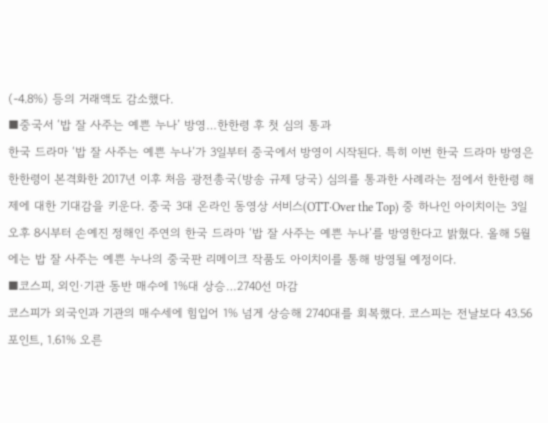(-4.8%) 등의 거래액도 감소했다.
■중국서 ‘밥 잘 사주는 예쁜 누나’ 방영…한한령 후 첫 심의 통과
한국 드라마 ‘밥 잘 사주는 예쁜 누나’가 3일부터 중국에서 방영이 시작된다. 특히 이번 한국 드라마 방영은 한한령이 본격화한 2017년 이후 처음 광전총국(방송 규제 당국) 심의를 통과한 사례라는 점에서 한한령 해제에 대한 기대감을 키운다. 중국 3대 온라인 동영상 서비스(OTT·Over the Top) 중 하나인 아이치이는 3일 오후 8시부터 손예진 정해인 주연의 한국 드라마 ‘밥 잘 사주는 예쁜 누나’를 방영한다고 밝혔다. 올해 5월에는 밥 잘 사주는 예쁜 누나의 중국판 리메이크 작품도 아이치이를 통해 방영될 예정이다.
■코스피, 외인·기관 동반 매수에 1%대 상승…2740선 마감
코스피가 외국인과 기관의 매수세에 힘입어 1% 넘게 상승해 2740대를 회복했다. 코스피는 전날보다 43.56포인트, 1.61% 오른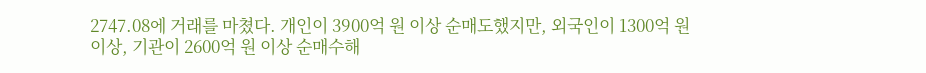2747.08에 거래를 마쳤다. 개인이 3900억 원 이상 순매도했지만, 외국인이 1300억 원 이상, 기관이 2600억 원 이상 순매수해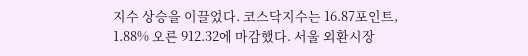지수 상승을 이끌었다. 코스닥지수는 16.87포인트, 1.88% 오른 912.32에 마감했다. 서울 외환시장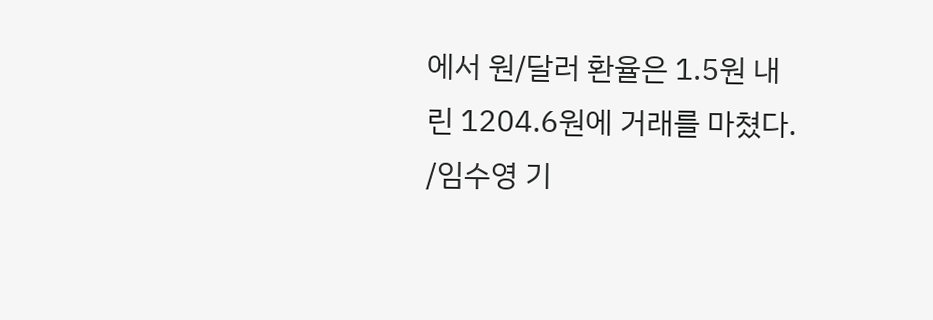에서 원/달러 환율은 1.5원 내린 1204.6원에 거래를 마쳤다.
/임수영 기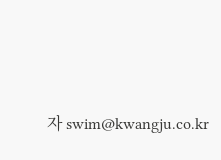자 swim@kwangju.co.kr